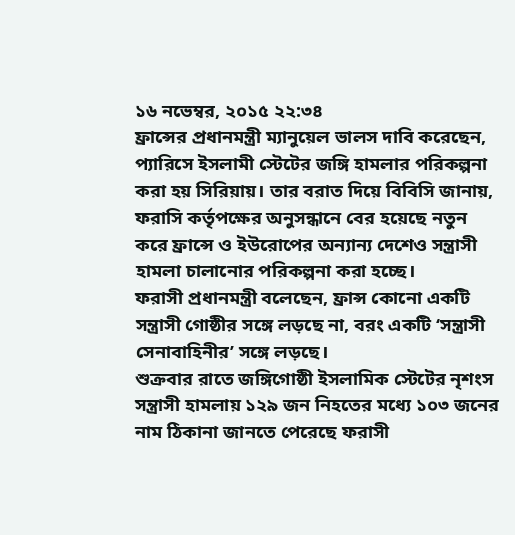১৬ নভেম্বর, ২০১৫ ২২:৩৪
ফ্রান্সের প্রধানমন্ত্রী ম্যানুয়েল ভালস দাবি করেছেন, প্যারিসে ইসলামী স্টেটের জঙ্গি হামলার পরিকল্পনা করা হয় সিরিয়ায়। তার বরাত দিয়ে বিবিসি জানায়, ফরাসি কর্তৃপক্ষের অনুসন্ধানে বের হয়েছে নতুন করে ফ্রান্সে ও ইউরোপের অন্যান্য দেশেও সন্ত্রাসী হামলা চালানোর পরিকল্পনা করা হচ্ছে।
ফরাসী প্রধানমন্ত্রী বলেছেন, ফ্রান্স কোনো একটি সন্ত্রাসী গোষ্ঠীর সঙ্গে লড়ছে না, বরং একটি ‘সন্ত্রাসী সেনাবাহিনীর’ সঙ্গে লড়ছে।
শুক্রবার রাতে জঙ্গিগোষ্ঠী ইসলামিক স্টেটের নৃশংস সন্ত্রাসী হামলায় ১২৯ জন নিহতের মধ্যে ১০৩ জনের নাম ঠিকানা জানতে পেরেছে ফরাসী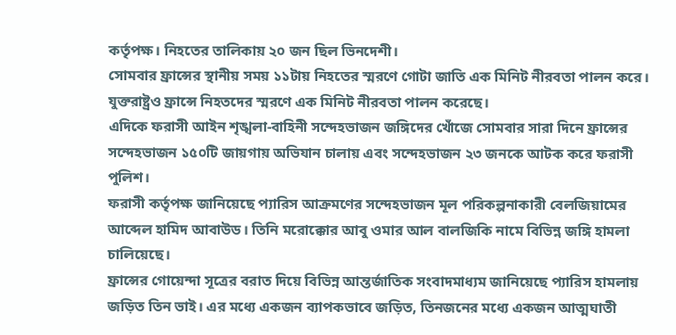কর্তৃপক্ষ। নিহতের তালিকায় ২০ জন ছিল ভিনদেশী।
সোমবার ফ্রান্সের স্থানীয় সময় ১১টায় নিহতের স্মরণে গোটা জাতি এক মিনিট নীরবতা পালন করে। যুক্তরাষ্ট্রও ফ্রান্সে নিহতদের স্মরণে এক মিনিট নীরবতা পালন করেছে।
এদিকে ফরাসী আইন শৃঙ্খলা-বাহিনী সন্দেহভাজন জঙ্গিদের খোঁজে সোমবার সারা দিনে ফ্রান্সের সন্দেহভাজন ১৫০টি জায়গায় অভিযান চালায় এবং সন্দেহভাজন ২৩ জনকে আটক করে ফরাসী পুলিশ।
ফরাসী কর্তৃপক্ষ জানিয়েছে প্যারিস আক্রমণের সন্দেহভাজন মূল পরিকল্পনাকারী বেলজিয়ামের আব্দেল হামিদ আবাউড। তিনি মরোক্কোর আবু ওমার আল বালজিকি নামে বিভিন্ন জঙ্গি হামলা চালিয়েছে।
ফ্রান্সের গোয়েন্দা সূত্রের বরাত দিয়ে বিভিন্ন আন্তর্জাতিক সংবাদমাধ্যম জানিয়েছে প্যারিস হামলায় জড়িত তিন ভাই। এর মধ্যে একজন ব্যাপকভাবে জড়িত, তিনজনের মধ্যে একজন আত্মঘাতী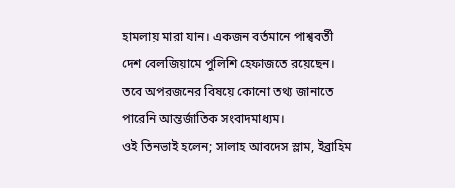হামলায় মারা যান। একজন বর্তমানে পাশ্ববর্তী দেশ বেলজিয়ামে পুলিশি হেফাজতে রয়েছেন। তবে অপরজনের বিষয়ে কোনো তথ্য জানাতে পারেনি আন্তর্জাতিক সংবাদমাধ্যম।
ওই তিনভাই হলেন; সালাহ আবদেস স্লাম, ইব্রাহিম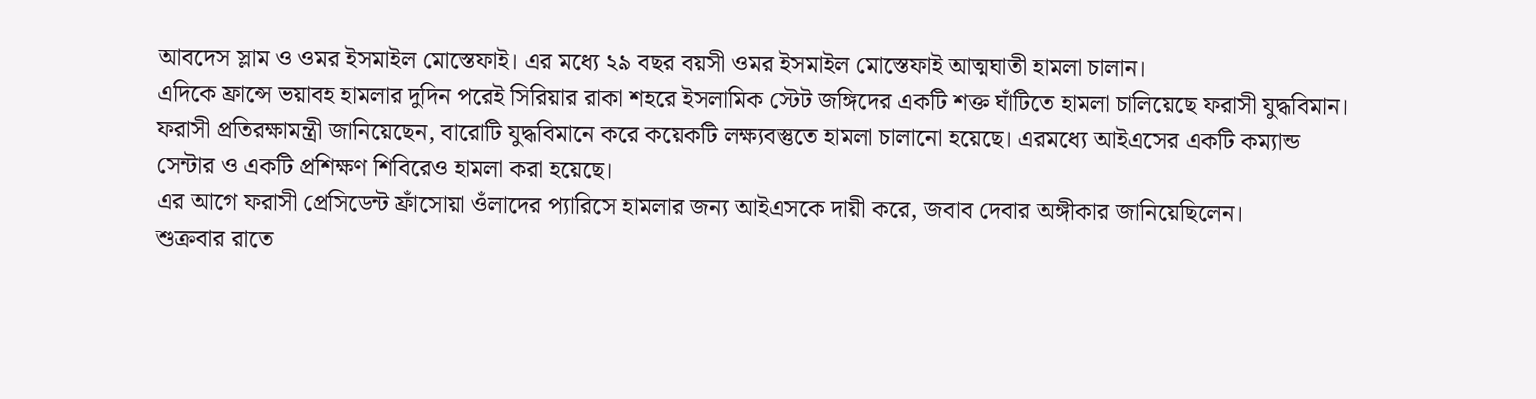আবদেস স্লাম ও ওমর ইসমাইল মোস্তেফাই। এর মধ্যে ২৯ বছর বয়সী ওমর ইসমাইল মোস্তেফাই আত্মঘাতী হামলা চালান।
এদিকে ফ্রান্সে ভয়াবহ হামলার দুদিন পরেই সিরিয়ার রাকা শহরে ইসলামিক স্টেট জঙ্গিদের একটি শক্ত ঘাঁটিতে হামলা চালিয়েছে ফরাসী যুদ্ধবিমান।
ফরাসী প্রতিরক্ষামন্ত্রী জানিয়েছেন, বারোটি যুদ্ধবিমানে করে কয়েকটি লক্ষ্যবস্তুতে হামলা চালানো হয়েছে। এরমধ্যে আইএসের একটি কম্যান্ড সেন্টার ও একটি প্রশিক্ষণ শিবিরেও হামলা করা হয়েছে।
এর আগে ফরাসী প্রেসিডেন্ট ফ্রাঁসোয়া ওঁলাদের প্যারিসে হামলার জন্য আইএসকে দায়ী করে, জবাব দেবার অঙ্গীকার জানিয়েছিলেন।
শুক্রবার রাতে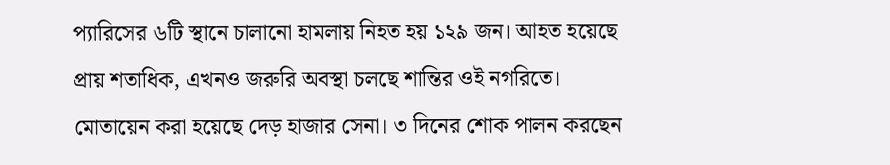প্যারিসের ৬টি স্থানে চালানো হামলায় নিহত হয় ১২৯ জন। আহত হয়েছে প্রায় শতাধিক, এখনও জরুরি অবস্থা চলছে শান্তির ওই নগরিতে। মোতায়েন করা হয়েছে দেড় হাজার সেনা। ৩ দিনের শোক পালন করছেন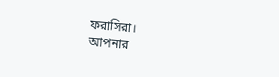ফরাসিরা।
আপনার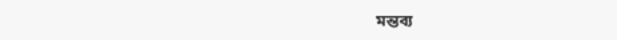মন্তব্য